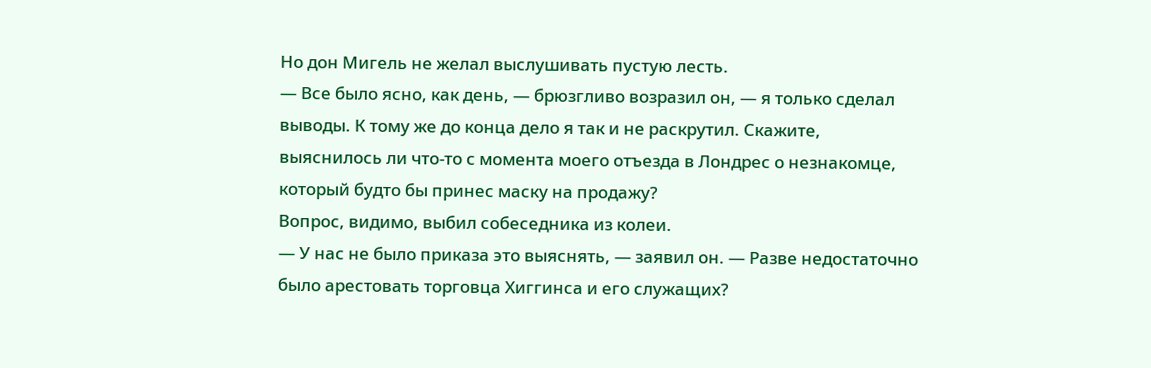Но дон Мигель не желал выслушивать пустую лесть.
— Все было ясно, как день, — брюзгливо возразил он, — я только сделал выводы. К тому же до конца дело я так и не раскрутил. Скажите, выяснилось ли что-то с момента моего отъезда в Лондрес о незнакомце, который будто бы принес маску на продажу?
Вопрос, видимо, выбил собеседника из колеи.
— У нас не было приказа это выяснять, — заявил он. — Разве недостаточно было арестовать торговца Хиггинса и его служащих?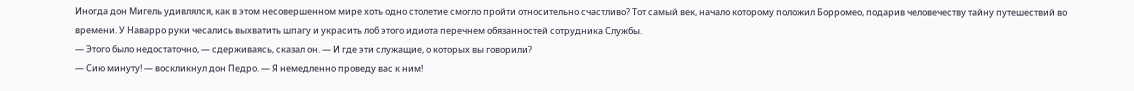Иногда дон Мигель удивлялся, как в этом несовершенном мире хоть одно столетие смогло пройти относительно счастливо? Тот самый век, начало которому положил Борромео, подарив человечеству тайну путешествий во времени. У Наварро руки чесались выхватить шпагу и украсить лоб этого идиота перечнем обязанностей сотрудника Службы.
— Этого было недостаточно, — сдерживаясь, сказал он. — И где эти служащие, о которых вы говорили?
— Сию минуту! — воскликнул дон Педро. — Я немедленно проведу вас к ним!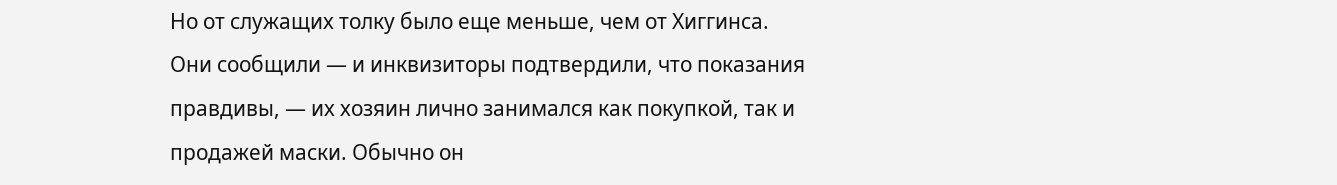Но от служащих толку было еще меньше, чем от Хиггинса. Они сообщили — и инквизиторы подтвердили, что показания правдивы, — их хозяин лично занимался как покупкой, так и продажей маски. Обычно он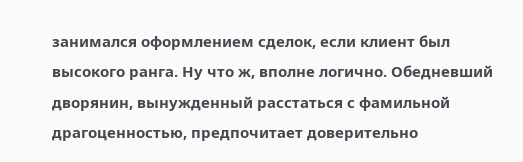занимался оформлением сделок, если клиент был высокого ранга. Ну что ж, вполне логично. Обедневший дворянин, вынужденный расстаться с фамильной драгоценностью, предпочитает доверительно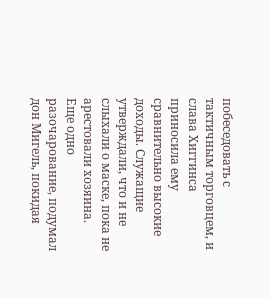побеседовать с тактичным торговцем, и слава Хиггинса приносила ему сравнительно высокие доходы. Служащие утверждали, что и не слыхали о маске, пока не арестовали хозяина.
Еще одно разочарование, подумал дон Мигель, покидая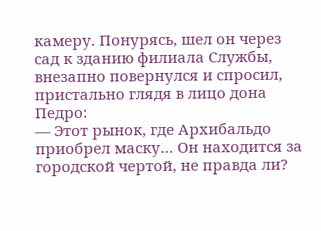камеру. Понурясь, шел он через сад к зданию филиала Службы, внезапно повернулся и спросил, пристально глядя в лицо дона Педро:
— Этот рынок, где Архибальдо приобрел маску… Он находится за городской чертой, не правда ли?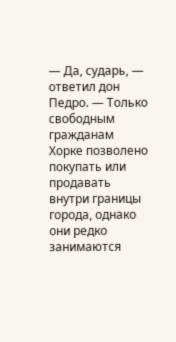— Да, сударь, — ответил дон Педро. — Только свободным гражданам Хорке позволено покупать или продавать внутри границы города, однако они редко занимаются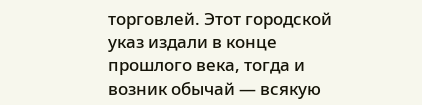торговлей. Этот городской указ издали в конце прошлого века, тогда и возник обычай — всякую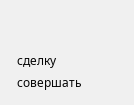сделку совершать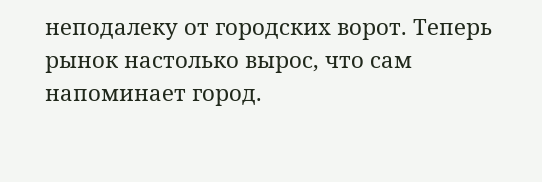неподалеку от городских ворот. Теперь рынок настолько вырос, что сам напоминает город.